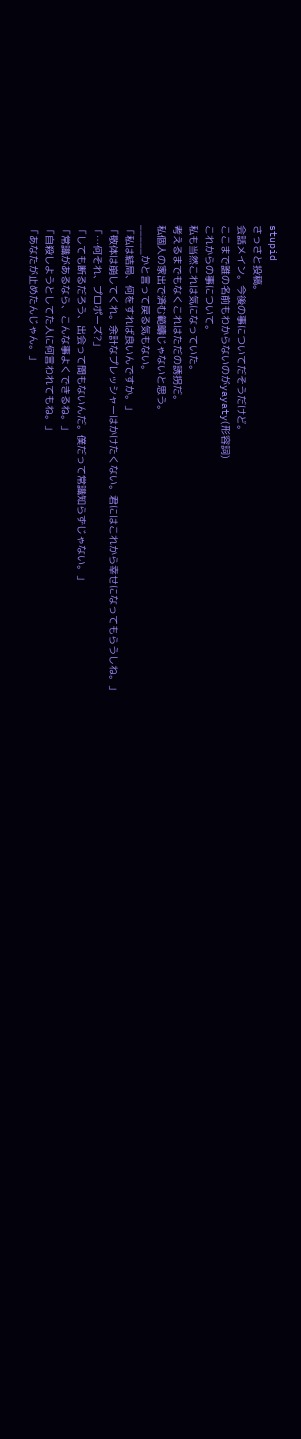stupid
さっさと投稿。
会話メイン。今後の事についてだそうだけど。
ここまで誰の名前もわからないのがyayaty(形容詞)
これからの事について。
私も当然これは気になっていた。
考えるまでもなくこれはただの誘拐だ。
私個人の家出で済む範疇じゃないと思う。
_____かと言って戻る気もない。
「私は結局、何をすれば良いんですか。」
「敬体は崩してくれ。余計なプレッシャーはかけたくない。君にはこれから幸せになってもらうしね。」
「…何それ、プロポーズ?」
「しても断るだろう、出会って間もないんだ。僕だって常識知らずじゃない。」
「常識があるなら、こんな事よくできるね。」
「自殺しようとしてた人に何言われてもね。」
「あなたが止めたんじゃん。」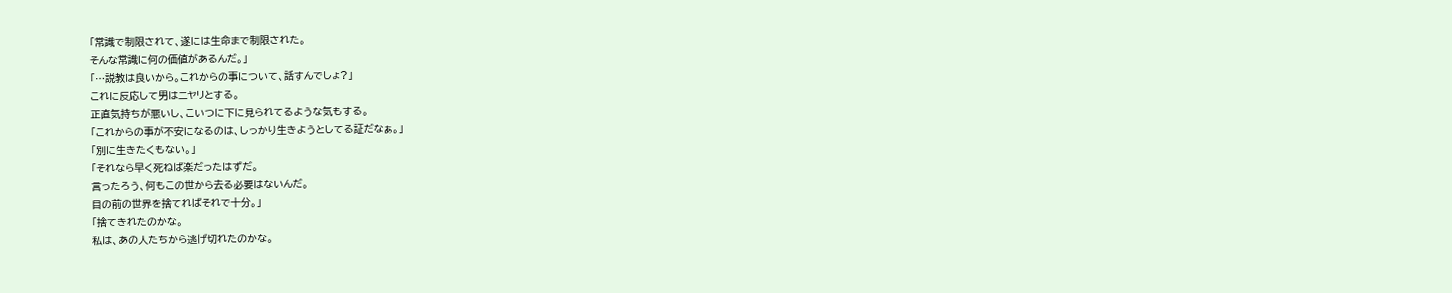「常識で制限されて、遂には生命まで制限された。
そんな常識に何の価値があるんだ。」
「…説教は良いから。これからの事について、話すんでしょ?」
これに反応して男はニヤリとする。
正直気持ちが悪いし、こいつに下に見られてるような気もする。
「これからの事が不安になるのは、しっかり生きようとしてる証だなぁ。」
「別に生きたくもない。」
「それなら早く死ねば楽だったはずだ。
言ったろう、何もこの世から去る必要はないんだ。
目の前の世界を捨てればそれで十分。」
「捨てきれたのかな。
私は、あの人たちから逃げ切れたのかな。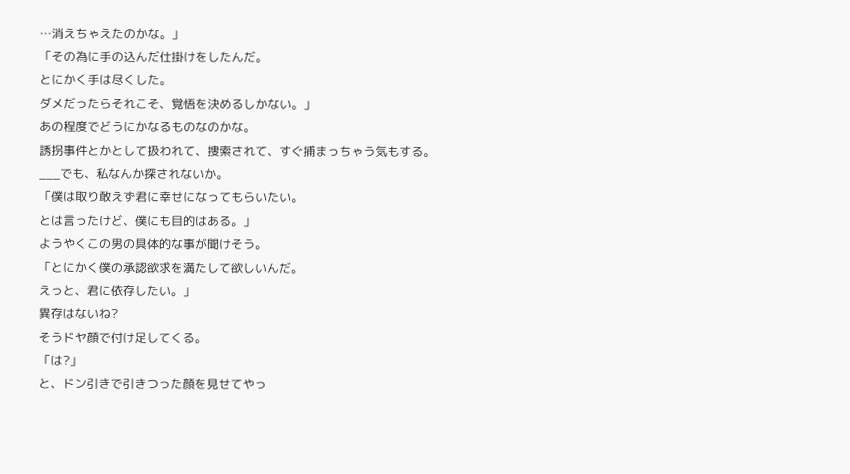…消えちゃえたのかな。」
「その為に手の込んだ仕掛けをしたんだ。
とにかく手は尽くした。
ダメだったらそれこそ、覚悟を決めるしかない。」
あの程度でどうにかなるものなのかな。
誘拐事件とかとして扱われて、捜索されて、すぐ捕まっちゃう気もする。
___でも、私なんか探されないか。
「僕は取り敢えず君に幸せになってもらいたい。
とは言ったけど、僕にも目的はある。」
ようやくこの男の具体的な事が聞けそう。
「とにかく僕の承認欲求を満たして欲しいんだ。
えっと、君に依存したい。」
異存はないね?
そうドヤ顔で付け足してくる。
「は?」
と、ドン引きで引きつった顔を見せてやっ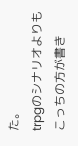た。
trpgのシナリオよりもこっちの方が書き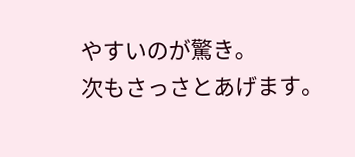やすいのが驚き。
次もさっさとあげます。